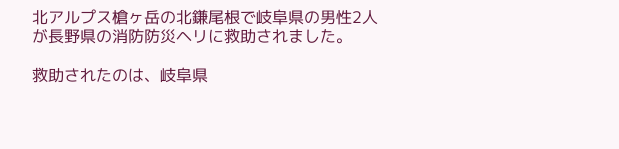北アルプス槍ヶ岳の北鎌尾根で岐阜県の男性2人が長野県の消防防災ヘリに救助されました。

救助されたのは、岐阜県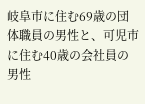岐阜市に住む69歳の団体職員の男性と、可児市に住む40歳の会社員の男性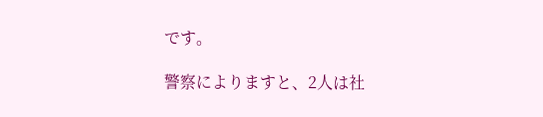です。

警察によりますと、2人は社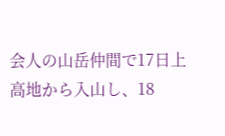会人の山岳仲間で17日上高地から入山し、18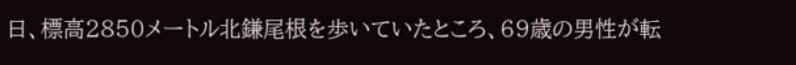日、標高2850メートル北鎌尾根を歩いていたところ、69歳の男性が転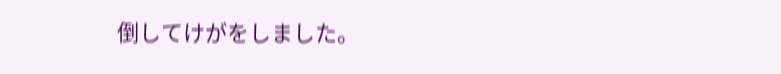倒してけがをしました。